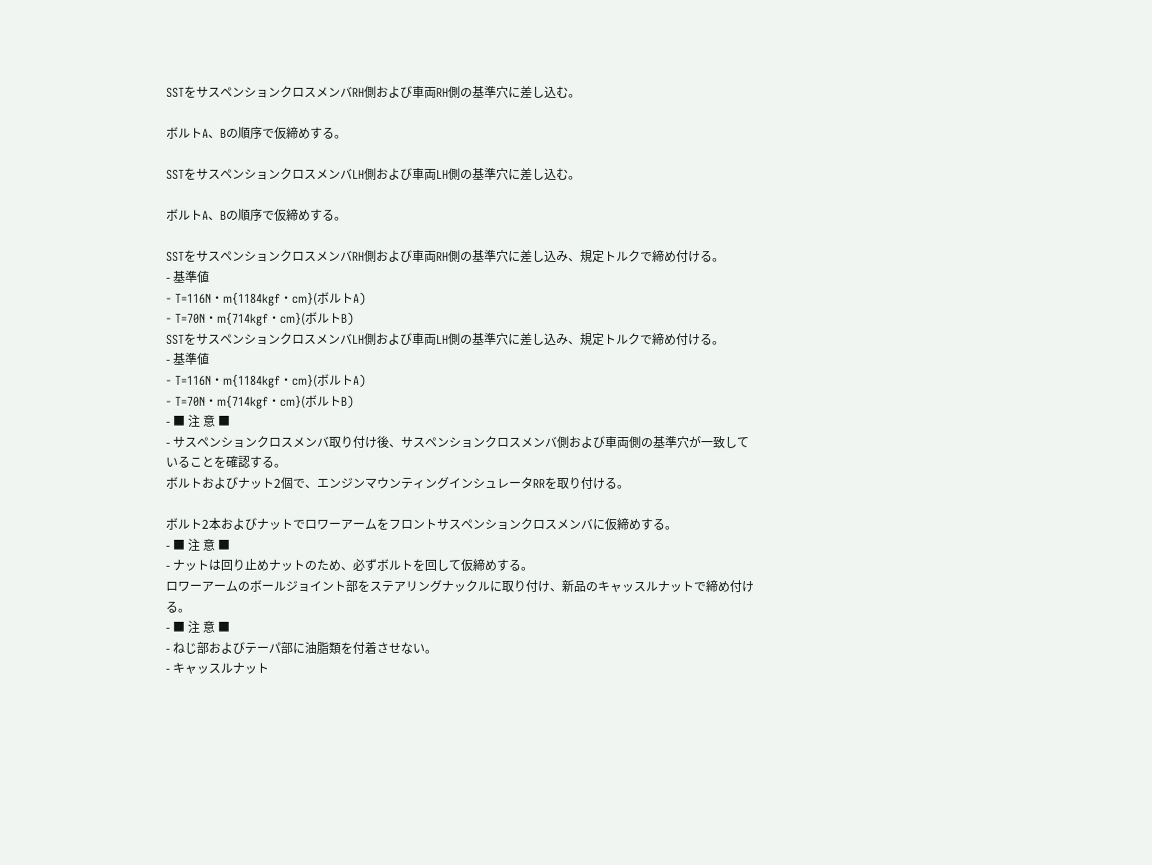SSTをサスペンションクロスメンバRH側および車両RH側の基準穴に差し込む。

ボルトA、Bの順序で仮締めする。

SSTをサスペンションクロスメンバLH側および車両LH側の基準穴に差し込む。

ボルトA、Bの順序で仮締めする。

SSTをサスペンションクロスメンバRH側および車両RH側の基準穴に差し込み、規定トルクで締め付ける。
- 基準値
- T=116N・m{1184kgf・cm}(ボルトA)
- T=70N・m{714kgf・cm}(ボルトB)
SSTをサスペンションクロスメンバLH側および車両LH側の基準穴に差し込み、規定トルクで締め付ける。
- 基準値
- T=116N・m{1184kgf・cm}(ボルトA)
- T=70N・m{714kgf・cm}(ボルトB)
- ■ 注 意 ■
- サスペンションクロスメンバ取り付け後、サスペンションクロスメンバ側および車両側の基準穴が一致していることを確認する。
ボルトおよびナット2個で、エンジンマウンティングインシュレータRRを取り付ける。

ボルト2本およびナットでロワーアームをフロントサスペンションクロスメンバに仮締めする。
- ■ 注 意 ■
- ナットは回り止めナットのため、必ずボルトを回して仮締めする。
ロワーアームのボールジョイント部をステアリングナックルに取り付け、新品のキャッスルナットで締め付ける。
- ■ 注 意 ■
- ねじ部およびテーパ部に油脂類を付着させない。
- キャッスルナット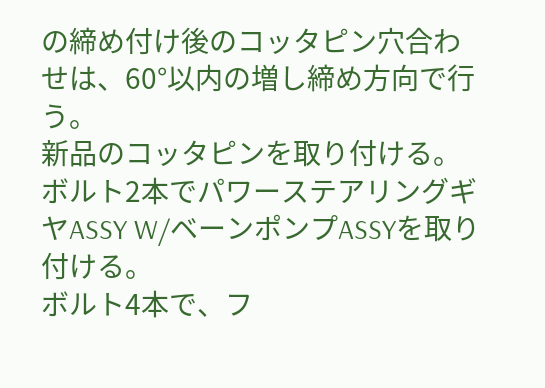の締め付け後のコッタピン穴合わせは、60°以内の増し締め方向で行う。
新品のコッタピンを取り付ける。
ボルト2本でパワーステアリングギヤASSY W/ベーンポンプASSYを取り付ける。
ボルト4本で、フ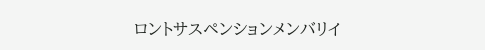ロントサスペンションメンバリイ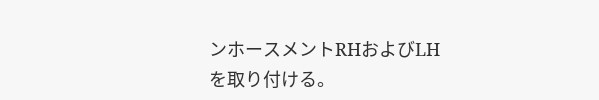ンホースメントRHおよびLHを取り付ける。